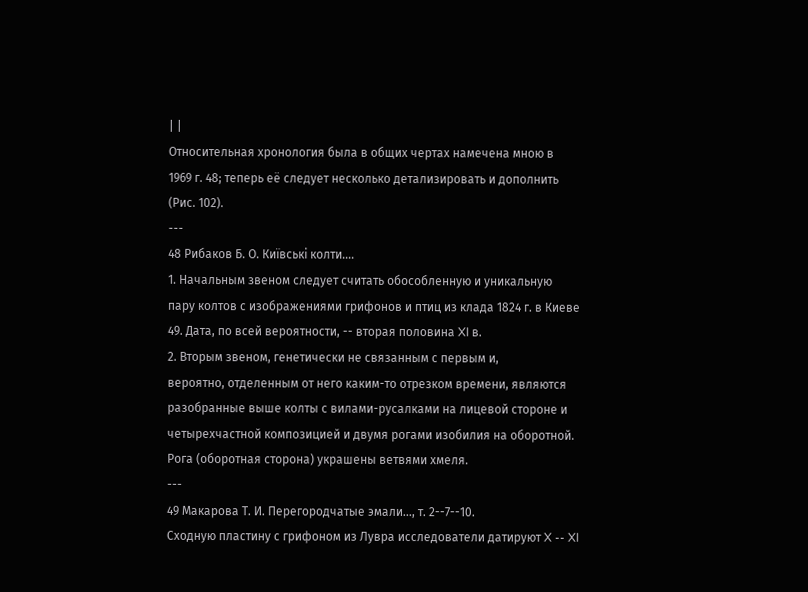| |
Относительная хронология была в общих чертах намечена мною в
1969 г. 48; теперь её следует несколько детализировать и дополнить
(Рис. 102).
---
48 Рибаков Б. О. Київськi колти....
1. Начальным звеном следует считать обособленную и уникальную
пару колтов с изображениями грифонов и птиц из клада 1824 г. в Киеве
49. Дата, по всей вероятности, -- вторая половина XI в.
2. Вторым звеном, генетически не связанным с первым и,
вероятно, отделенным от него каким-то отрезком времени, являются
разобранные выше колты с вилами-русалками на лицевой стороне и
четырехчастной композицией и двумя рогами изобилия на оборотной.
Рога (оборотная сторона) украшены ветвями хмеля.
---
49 Макарова Т. И. Перегородчатые эмали..., т. 2--7--10.
Сходную пластину с грифоном из Лувра исследователи датируют X -- XI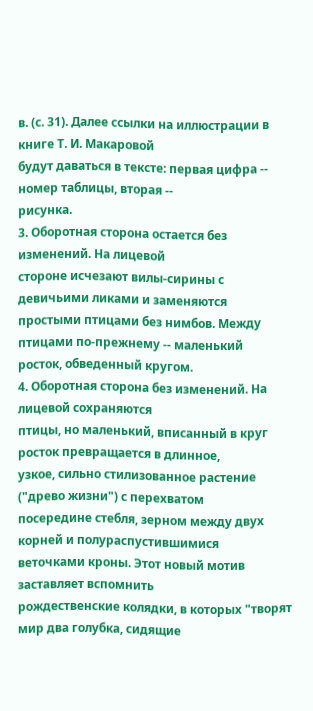в. (с. 31). Далее ссылки на иллюстрации в книге Т. И. Макаровой
будут даваться в тексте: первая цифра -- номер таблицы, вторая --
рисунка.
3. Оборотная сторона остается без изменений. Hа лицевой
стороне исчезают вилы-сирины с девичьими ликами и заменяются
простыми птицами без нимбов. Между птицами по-прежнему -- маленький
росток, обведенный кругом.
4. Оборотная сторона без изменений. Hа лицевой сохраняются
птицы, но маленький, вписанный в круг росток превращается в длинное,
узкое, сильно стилизованное растение ("древо жизни") с перехватом
посередине стебля, зерном между двух корней и полураспустившимися
веточками кроны. Этот новый мотив заставляет вспомнить
рождественские колядки, в которых "творят мир два голубка, сидящие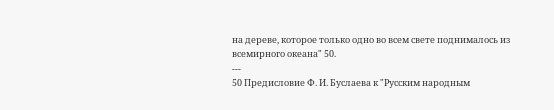на дереве, которое только одно во всем свете поднималось из
всемирного океана" 50.
---
50 Предисловие Ф. И. Буслаева к "Русским народным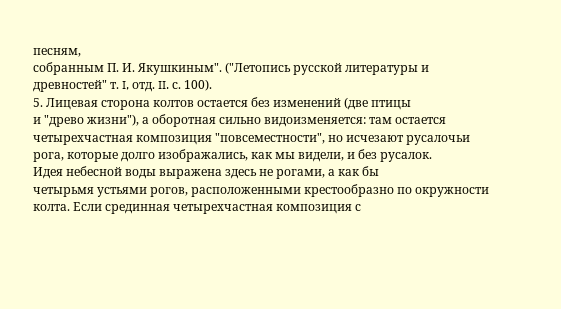песням,
собранным П. И. Якушкиным". ("Летопись русской литературы и
древностей" т. I, отд. II. с. 100).
5. Лицевая сторона колтов остается без изменений (две птицы
и "древо жизни"), а оборотная сильно видоизменяется: там остается
четырехчастная композиция "повсеместности", но исчезают русалочьи
рога, которые долго изображались, как мы видели, и без русалок.
Идея небесной воды выражена здесь не рогами, а как бы
четырьмя устьями рогов, расположенными крестообразно по окружности
колта. Если срединная четырехчастная композиция с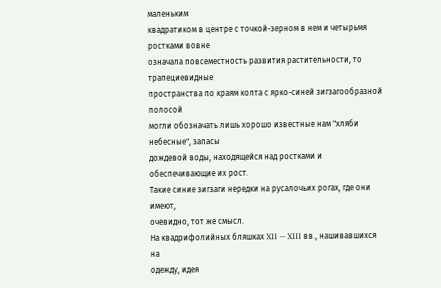маленьким
квадратиком в центре с точкой-зерном в нем и четырьмя ростками вовне
означала повсеместность развития растительности, то трапециевидные
пространства по краям колта с ярко-синей зигзагообразной полосой
могли обозначать лишь хорошо известные нам "хляби небесные", запасы
дождевой воды, находящейся над ростками и обеспечивающие их рост.
Такие синие зигзаги нередки на русалочьих рогах, где они имеют,
очевидно, тот же смысл.
Hа квадрифолийных бляшках XII -- XIII вв., нашивавшихся на
одежду, идея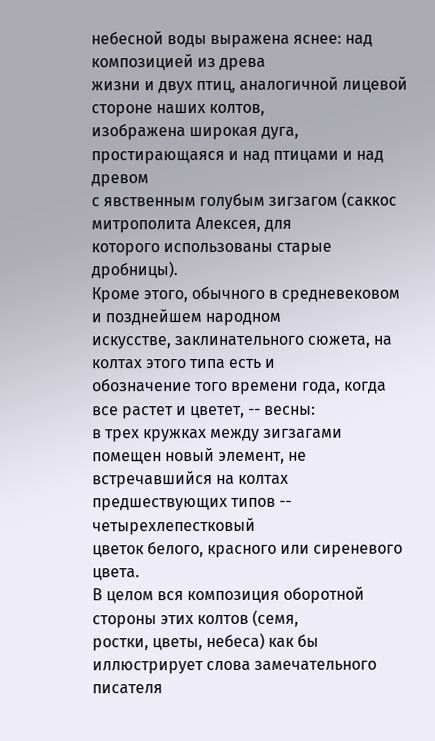небесной воды выражена яснее: над композицией из древа
жизни и двух птиц, аналогичной лицевой стороне наших колтов,
изображена широкая дуга, простирающаяся и над птицами и над древом
с явственным голубым зигзагом (саккос митрополита Алексея, для
которого использованы старые дробницы).
Кроме этого, обычного в средневековом и позднейшем народном
искусстве, заклинательного сюжета, на колтах этого типа есть и
обозначение того времени года, когда все растет и цветет, -- весны:
в трех кружках между зигзагами помещен новый элемент, не
встречавшийся на колтах предшествующих типов -- четырехлепестковый
цветок белого, красного или сиреневого цвета.
В целом вся композиция оборотной стороны этих колтов (семя,
ростки, цветы, небеса) как бы иллюстрирует слова замечательного
писателя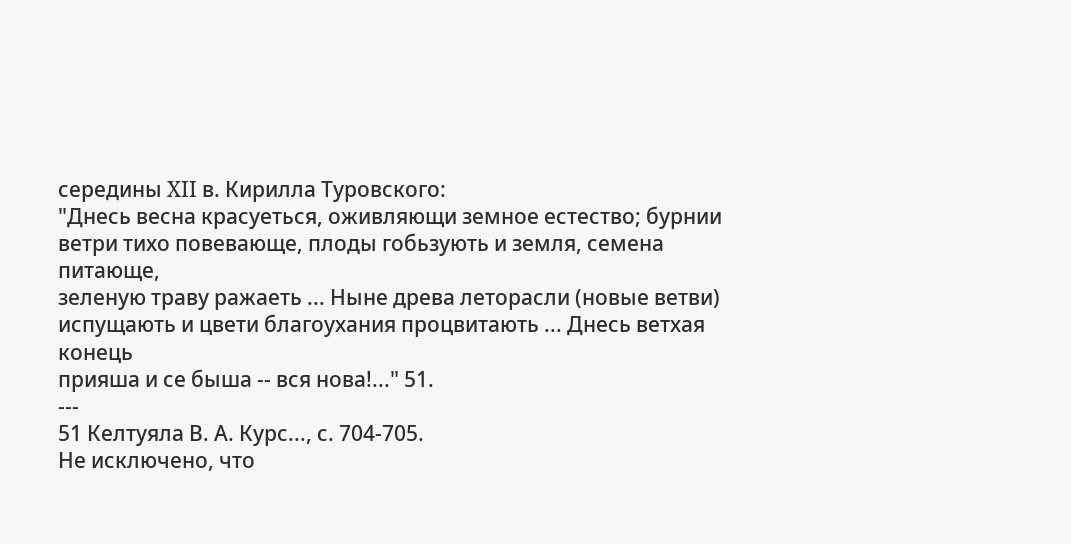середины XII в. Кирилла Туровского:
"Днесь весна красуеться, оживляющи земное естество; бурнии
ветри тихо повевающе, плоды гобьзують и земля, семена питающе,
зеленую траву ражаеть ... Ныне древа леторасли (новые ветви)
испущають и цвети благоухания процвитають ... Днесь ветхая конець
прияша и се быша -- вся нова!..." 51.
---
51 Келтуяла В. А. Курс..., с. 704-705.
Hе исключено, что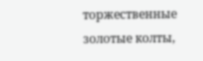торжественные золотые колты,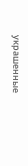украшенные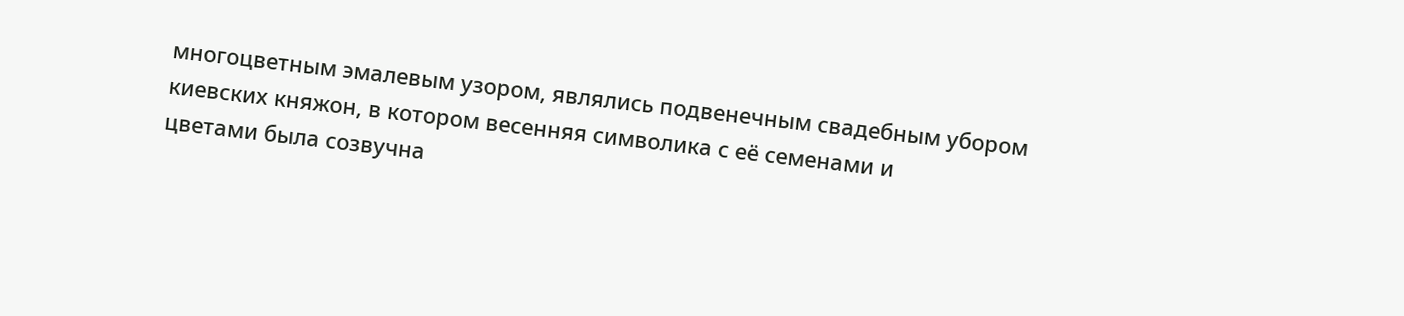многоцветным эмалевым узором, являлись подвенечным свадебным убором
киевских княжон, в котором весенняя символика с её семенами и
цветами была созвучна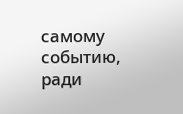самому событию, ради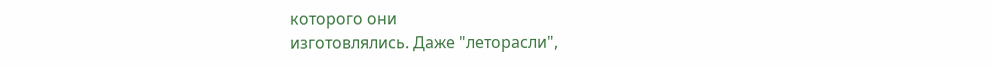которого они
изготовлялись. Даже "леторасли",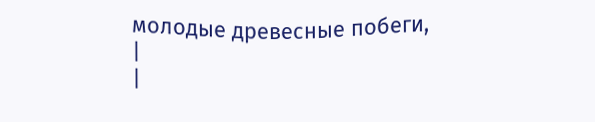молодые древесные побеги,
|
|